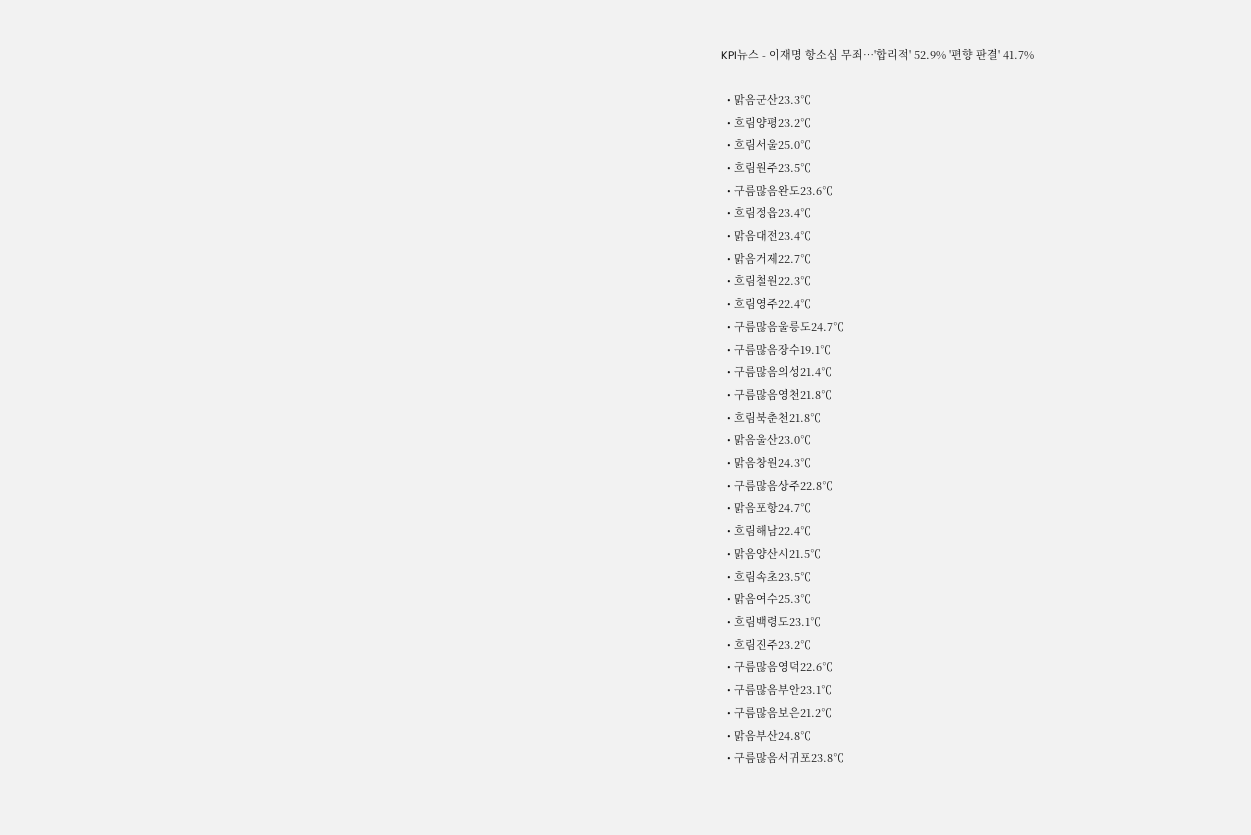KPI뉴스 - 이재명 항소심 무죄…'합리적' 52.9% '편향 판결' 41.7%

  • 맑음군산23.3℃
  • 흐림양평23.2℃
  • 흐림서울25.0℃
  • 흐림원주23.5℃
  • 구름많음완도23.6℃
  • 흐림정읍23.4℃
  • 맑음대전23.4℃
  • 맑음거제22.7℃
  • 흐림철원22.3℃
  • 흐림영주22.4℃
  • 구름많음울릉도24.7℃
  • 구름많음장수19.1℃
  • 구름많음의성21.4℃
  • 구름많음영천21.8℃
  • 흐림북춘천21.8℃
  • 맑음울산23.0℃
  • 맑음창원24.3℃
  • 구름많음상주22.8℃
  • 맑음포항24.7℃
  • 흐림해남22.4℃
  • 맑음양산시21.5℃
  • 흐림속초23.5℃
  • 맑음여수25.3℃
  • 흐림백령도23.1℃
  • 흐림진주23.2℃
  • 구름많음영덕22.6℃
  • 구름많음부안23.1℃
  • 구름많음보은21.2℃
  • 맑음부산24.8℃
  • 구름많음서귀포23.8℃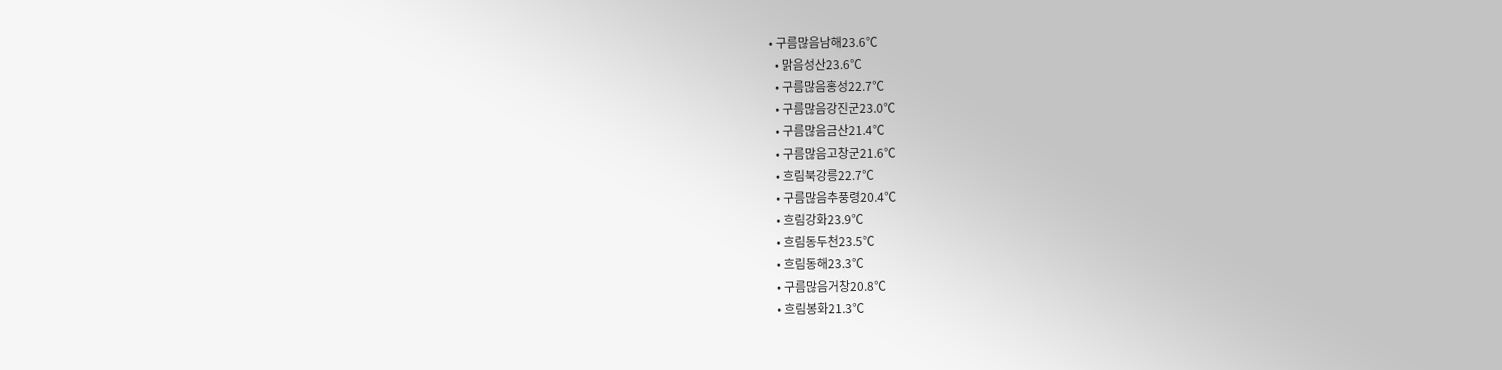• 구름많음남해23.6℃
  • 맑음성산23.6℃
  • 구름많음홍성22.7℃
  • 구름많음강진군23.0℃
  • 구름많음금산21.4℃
  • 구름많음고창군21.6℃
  • 흐림북강릉22.7℃
  • 구름많음추풍령20.4℃
  • 흐림강화23.9℃
  • 흐림동두천23.5℃
  • 흐림동해23.3℃
  • 구름많음거창20.8℃
  • 흐림봉화21.3℃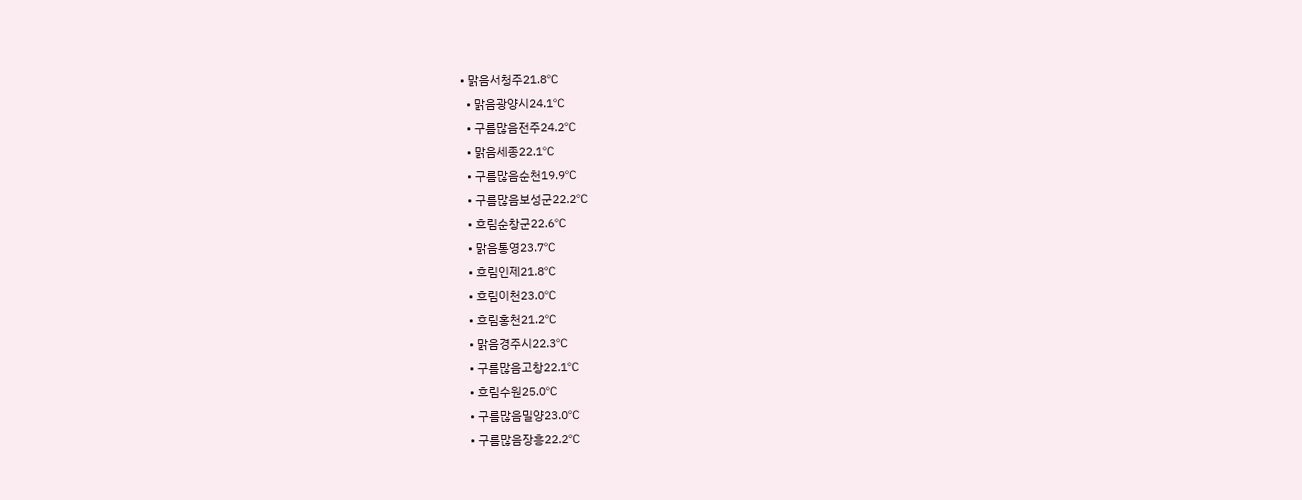• 맑음서청주21.8℃
  • 맑음광양시24.1℃
  • 구름많음전주24.2℃
  • 맑음세종22.1℃
  • 구름많음순천19.9℃
  • 구름많음보성군22.2℃
  • 흐림순창군22.6℃
  • 맑음통영23.7℃
  • 흐림인제21.8℃
  • 흐림이천23.0℃
  • 흐림홍천21.2℃
  • 맑음경주시22.3℃
  • 구름많음고창22.1℃
  • 흐림수원25.0℃
  • 구름많음밀양23.0℃
  • 구름많음장흥22.2℃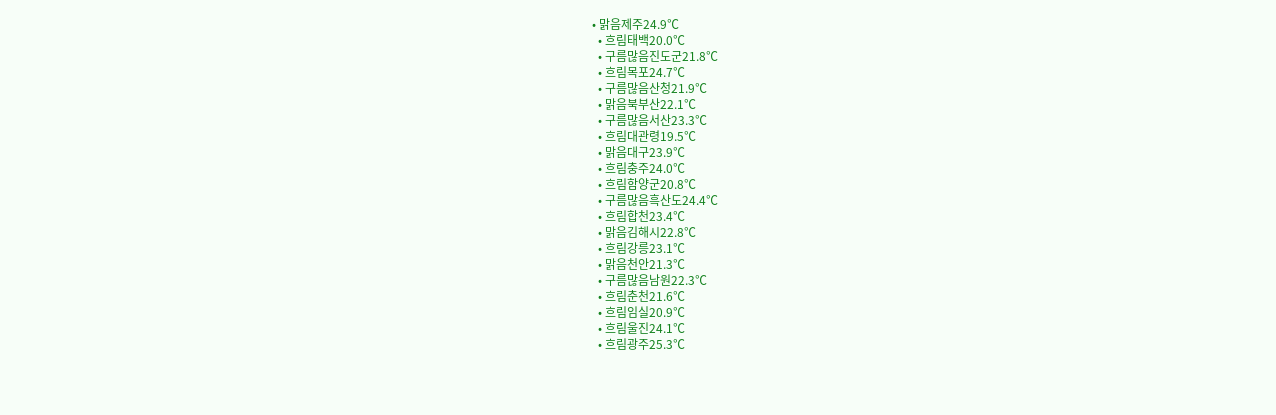• 맑음제주24.9℃
  • 흐림태백20.0℃
  • 구름많음진도군21.8℃
  • 흐림목포24.7℃
  • 구름많음산청21.9℃
  • 맑음북부산22.1℃
  • 구름많음서산23.3℃
  • 흐림대관령19.5℃
  • 맑음대구23.9℃
  • 흐림충주24.0℃
  • 흐림함양군20.8℃
  • 구름많음흑산도24.4℃
  • 흐림합천23.4℃
  • 맑음김해시22.8℃
  • 흐림강릉23.1℃
  • 맑음천안21.3℃
  • 구름많음남원22.3℃
  • 흐림춘천21.6℃
  • 흐림임실20.9℃
  • 흐림울진24.1℃
  • 흐림광주25.3℃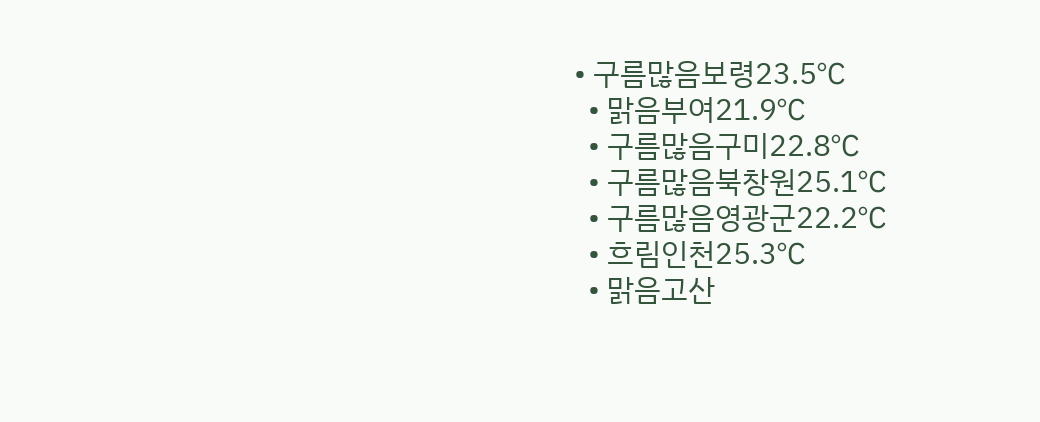• 구름많음보령23.5℃
  • 맑음부여21.9℃
  • 구름많음구미22.8℃
  • 구름많음북창원25.1℃
  • 구름많음영광군22.2℃
  • 흐림인천25.3℃
  • 맑음고산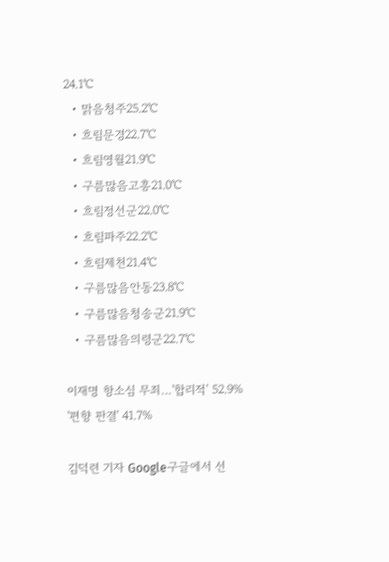24.1℃
  • 맑음청주25.2℃
  • 흐림문경22.7℃
  • 흐림영월21.9℃
  • 구름많음고흥21.0℃
  • 흐림정선군22.0℃
  • 흐림파주22.2℃
  • 흐림제천21.4℃
  • 구름많음안동23.8℃
  • 구름많음청송군21.9℃
  • 구름많음의령군22.7℃

이재명 항소심 무죄…'합리적' 52.9% '편향 판결' 41.7%

김덕련 기자 Google구글에서 선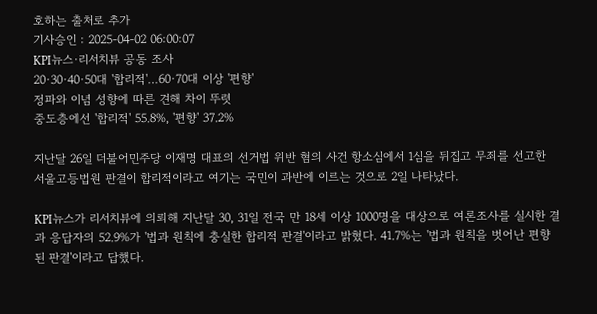호하는 출처로 추가
기사승인 : 2025-04-02 06:00:07
KPI뉴스·리서치뷰 공동 조사
20·30·40·50대 '합리적'…60·70대 이상 '편향'
정파와 이념 성향에 따른 견해 차이 뚜렷
중도층에선 '합리적' 55.8%, '편향' 37.2%

지난달 26일 더불어민주당 이재명 대표의 선거법 위반 혐의 사건 항소심에서 1심을 뒤집고 무죄를 선고한 서울고등법원 판결이 합리적이라고 여기는 국민이 과반에 이르는 것으로 2일 나타났다.

KPI뉴스가 리서치뷰에 의뢰해 지난달 30, 31일 전국 만 18세 이상 1000명을 대상으로 여론조사를 실시한 결과 응답자의 52.9%가 '법과 원칙에 충실한 합리적 판결'이라고 밝혔다. 41.7%는 '법과 원칙을 벗어난 편향된 판결'이라고 답했다.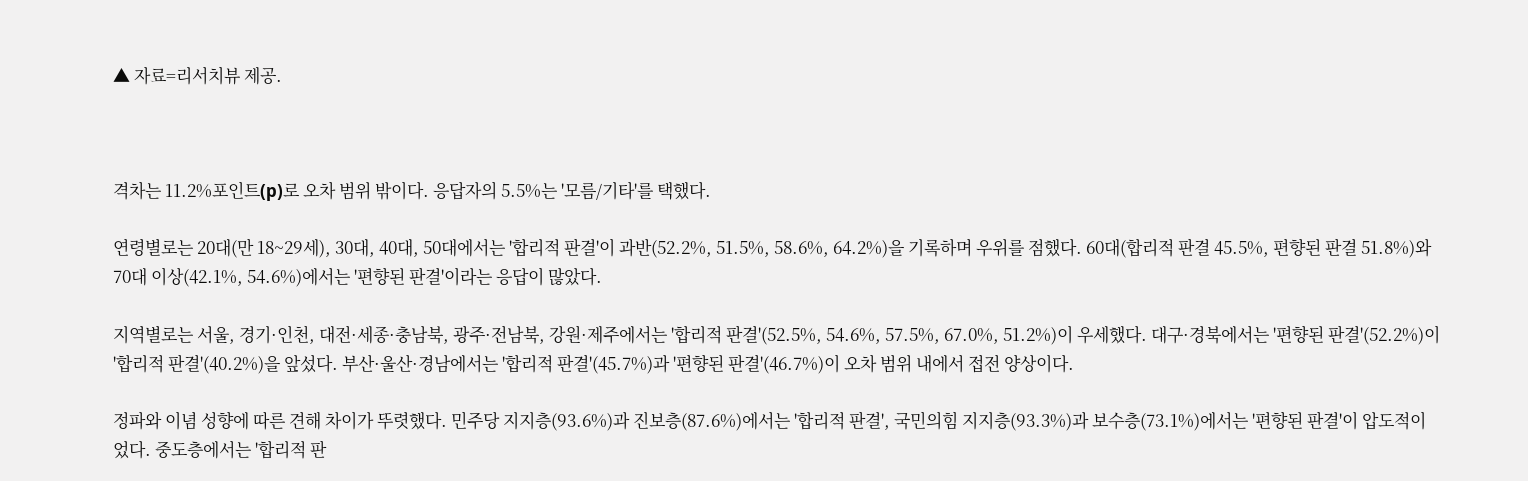▲ 자료=리서치뷰 제공.



격차는 11.2%포인트(p)로 오차 범위 밖이다. 응답자의 5.5%는 '모름/기타'를 택했다.

연령별로는 20대(만 18~29세), 30대, 40대, 50대에서는 '합리적 판결'이 과반(52.2%, 51.5%, 58.6%, 64.2%)을 기록하며 우위를 점했다. 60대(합리적 판결 45.5%, 편향된 판결 51.8%)와 70대 이상(42.1%, 54.6%)에서는 '편향된 판결'이라는 응답이 많았다.

지역별로는 서울, 경기·인천, 대전·세종·충남북, 광주·전남북, 강원·제주에서는 '합리적 판결'(52.5%, 54.6%, 57.5%, 67.0%, 51.2%)이 우세했다. 대구·경북에서는 '편향된 판결'(52.2%)이 '합리적 판결'(40.2%)을 앞섰다. 부산·울산·경남에서는 '합리적 판결'(45.7%)과 '편향된 판결'(46.7%)이 오차 범위 내에서 접전 양상이다.

정파와 이념 성향에 따른 견해 차이가 뚜렷했다. 민주당 지지층(93.6%)과 진보층(87.6%)에서는 '합리적 판결', 국민의힘 지지층(93.3%)과 보수층(73.1%)에서는 '편향된 판결'이 압도적이었다. 중도층에서는 '합리적 판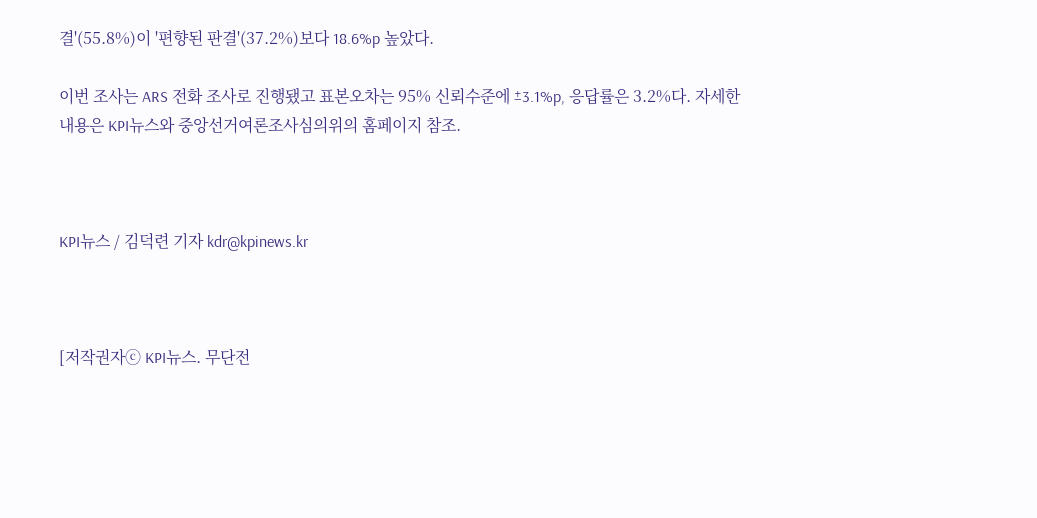결'(55.8%)이 '편향된 판결'(37.2%)보다 18.6%p 높았다.

이번 조사는 ARS 전화 조사로 진행됐고 표본오차는 95% 신뢰수준에 ±3.1%p, 응답률은 3.2%다. 자세한 내용은 KPI뉴스와 중앙선거여론조사심의위의 홈페이지 참조.



KPI뉴스 / 김덕련 기자 kdr@kpinews.kr



[저작권자ⓒ KPI뉴스. 무단전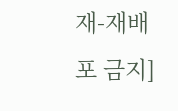재-재배포 금지]